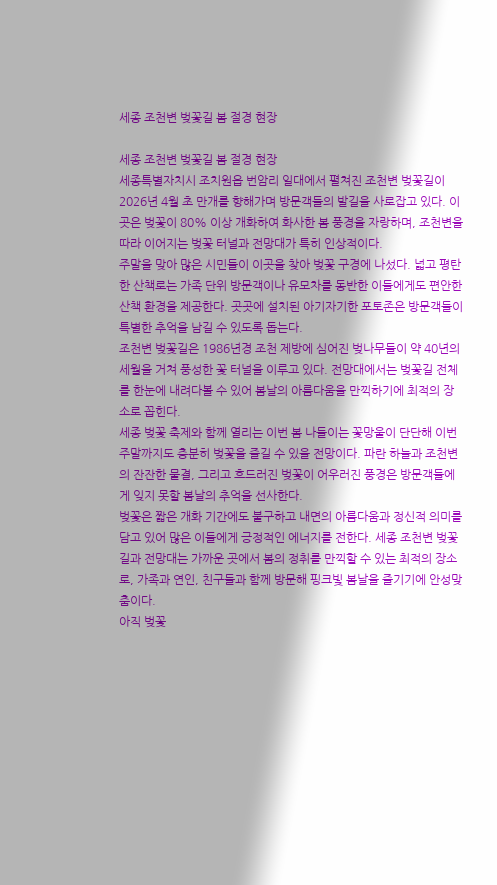세종 조천변 벚꽃길 봄 절경 현장

세종 조천변 벚꽃길 봄 절경 현장
세종특별자치시 조치원읍 번암리 일대에서 펼쳐진 조천변 벚꽃길이 2026년 4월 초 만개를 향해가며 방문객들의 발길을 사로잡고 있다. 이곳은 벚꽃이 80% 이상 개화하여 화사한 봄 풍경을 자랑하며, 조천변을 따라 이어지는 벚꽃 터널과 전망대가 특히 인상적이다.
주말을 맞아 많은 시민들이 이곳을 찾아 벚꽃 구경에 나섰다. 넓고 평탄한 산책로는 가족 단위 방문객이나 유모차를 동반한 이들에게도 편안한 산책 환경을 제공한다. 곳곳에 설치된 아기자기한 포토존은 방문객들이 특별한 추억을 남길 수 있도록 돕는다.
조천변 벚꽃길은 1986년경 조천 제방에 심어진 벚나무들이 약 40년의 세월을 거쳐 풍성한 꽃 터널을 이루고 있다. 전망대에서는 벚꽃길 전체를 한눈에 내려다볼 수 있어 봄날의 아름다움을 만끽하기에 최적의 장소로 꼽힌다.
세종 벚꽃 축제와 함께 열리는 이번 봄 나들이는 꽃망울이 단단해 이번 주말까지도 충분히 벚꽃을 즐길 수 있을 전망이다. 파란 하늘과 조천변의 잔잔한 물결, 그리고 흐드러진 벚꽃이 어우러진 풍경은 방문객들에게 잊지 못할 봄날의 추억을 선사한다.
벚꽃은 짧은 개화 기간에도 불구하고 내면의 아름다움과 정신적 의미를 담고 있어 많은 이들에게 긍정적인 에너지를 전한다. 세종 조천변 벚꽃길과 전망대는 가까운 곳에서 봄의 정취를 만끽할 수 있는 최적의 장소로, 가족과 연인, 친구들과 함께 방문해 핑크빛 봄날을 즐기기에 안성맞춤이다.
아직 벚꽃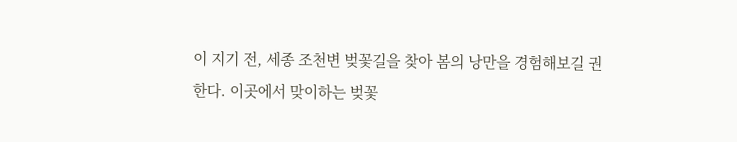이 지기 전, 세종 조천변 벚꽃길을 찾아 봄의 낭만을 경험해보길 권한다. 이곳에서 맞이하는 벚꽃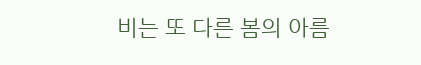비는 또 다른 봄의 아름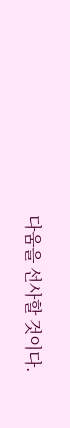다움을 선사할 것이다.